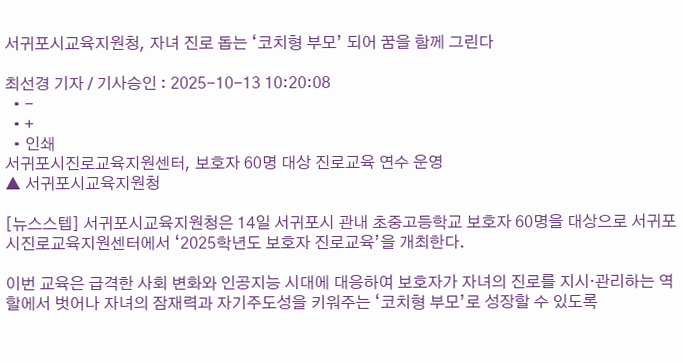서귀포시교육지원청, 자녀 진로 돕는 ‘코치형 부모’ 되어 꿈을 함께 그린다

최선경 기자 / 기사승인 : 2025-10-13 10:20:08
  • -
  • +
  • 인쇄
서귀포시진로교육지원센터, 보호자 60명 대상 진로교육 연수 운영
▲ 서귀포시교육지원청

[뉴스스텝] 서귀포시교육지원청은 14일 서귀포시 관내 초중고등학교 보호자 60명을 대상으로 서귀포시진로교육지원센터에서 ‘2025학년도 보호자 진로교육’을 개최한다.

이번 교육은 급격한 사회 변화와 인공지능 시대에 대응하여 보호자가 자녀의 진로를 지시·관리하는 역할에서 벗어나 자녀의 잠재력과 자기주도성을 키워주는 ‘코치형 부모’로 성장할 수 있도록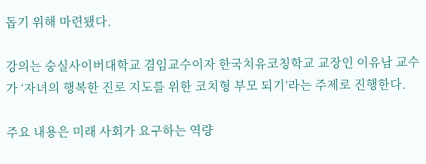돕기 위해 마련됐다.

강의는 숭실사이버대학교 겸임교수이자 한국치유코칭학교 교장인 이유남 교수가 ‘자녀의 행복한 진로 지도를 위한 코치형 부모 되기’라는 주제로 진행한다.

주요 내용은 미래 사회가 요구하는 역량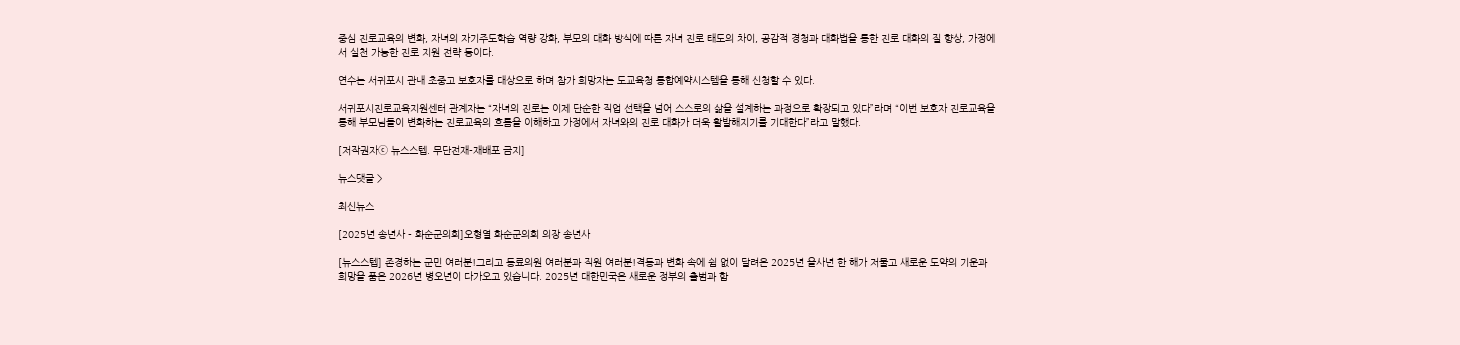중심 진로교육의 변화, 자녀의 자기주도학습 역량 강화, 부모의 대화 방식에 따른 자녀 진로 태도의 차이, 공감적 경청과 대화법을 통한 진로 대화의 질 향상, 가정에서 실천 가능한 진로 지원 전략 등이다.

연수는 서귀포시 관내 초중고 보호자를 대상으로 하며 참가 희망자는 도교육청 통합예약시스템을 통해 신청할 수 있다.

서귀포시진로교육지원센터 관계자는 “자녀의 진로는 이제 단순한 직업 선택을 넘어 스스로의 삶을 설계하는 과정으로 확장되고 있다”라며 “이번 보호자 진로교육을 통해 부모님들이 변화하는 진로교육의 흐름을 이해하고 가정에서 자녀와의 진로 대화가 더욱 활발해지기를 기대한다”라고 말했다.

[저작권자ⓒ 뉴스스텝. 무단전재-재배포 금지]

뉴스댓글 >

최신뉴스

[2025년 송년사 - 화순군의회]오형열 화순군의회 의장 송년사

[뉴스스텝] 존경하는 군민 여러분!그리고 동료의원 여러분과 직원 여러분!격동과 변화 속에 쉼 없이 달려온 2025년 을사년 한 해가 저물고 새로운 도약의 기운과 희망을 품은 2026년 병오년이 다가오고 있습니다. 2025년 대한민국은 새로운 정부의 출범과 함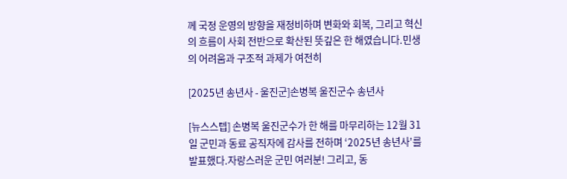께 국정 운영의 방향을 재정비하며 변화와 회복, 그리고 혁신의 흐름이 사회 전반으로 확산된 뜻깊은 한 해였습니다.민생의 어려움과 구조적 과제가 여전히

[2025년 송년사 - 울진군]손병복 울진군수 송년사

[뉴스스텝] 손병복 울진군수가 한 해를 마무리하는 12월 31일 군민과 동료 공직자에 감사를 전하며 ‘2025년 송년사’를 발표했다.자랑스러운 군민 여러분! 그리고, 동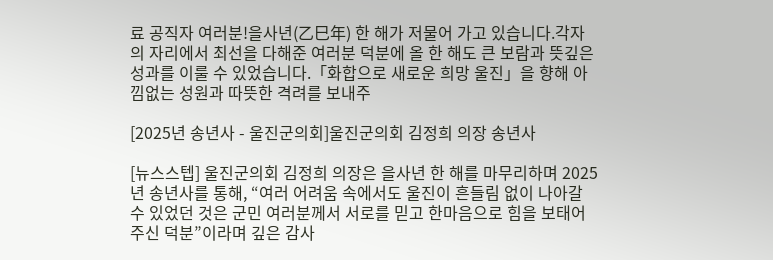료 공직자 여러분!을사년(乙巳年) 한 해가 저물어 가고 있습니다.각자의 자리에서 최선을 다해준 여러분 덕분에 올 한 해도 큰 보람과 뜻깊은 성과를 이룰 수 있었습니다.「화합으로 새로운 희망 울진」을 향해 아낌없는 성원과 따뜻한 격려를 보내주

[2025년 송년사 - 울진군의회]울진군의회 김정희 의장 송년사

[뉴스스텝] 울진군의회 김정희 의장은 을사년 한 해를 마무리하며 2025년 송년사를 통해, “여러 어려움 속에서도 울진이 흔들림 없이 나아갈 수 있었던 것은 군민 여러분께서 서로를 믿고 한마음으로 힘을 보태어 주신 덕분”이라며 깊은 감사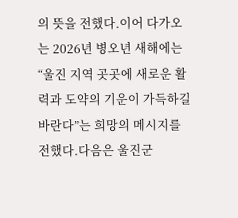의 뜻을 전했다.이어 다가오는 2026년 병오년 새해에는“울진 지역 곳곳에 새로운 활력과 도약의 기운이 가득하길 바란다”는 희망의 메시지를 전했다.다음은 울진군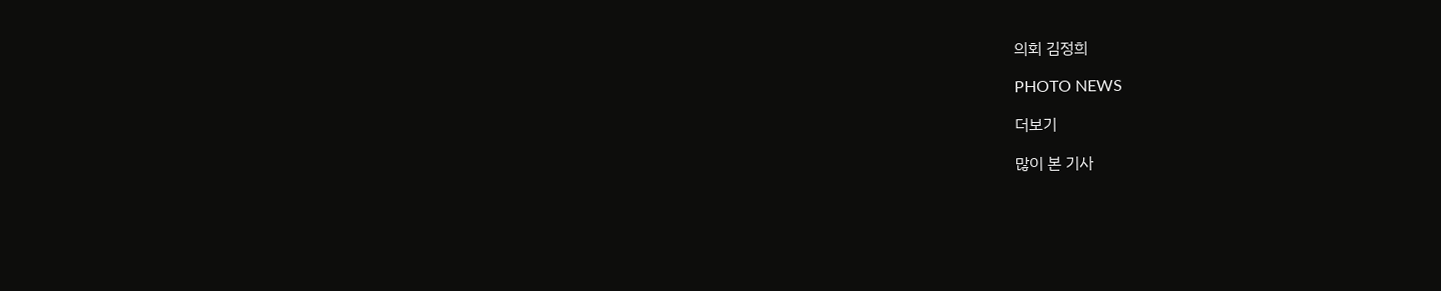의회 김정희

PHOTO NEWS

더보기

많이 본 기사